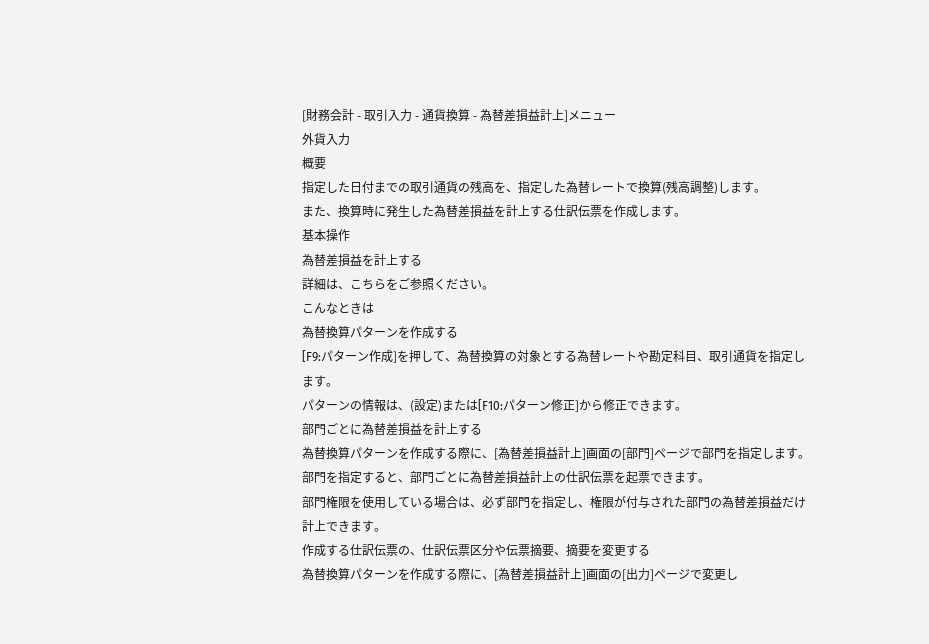[財務会計 - 取引入力 - 通貨換算 - 為替差損益計上]メニュー
外貨入力
概要
指定した日付までの取引通貨の残高を、指定した為替レートで換算(残高調整)します。
また、換算時に発生した為替差損益を計上する仕訳伝票を作成します。
基本操作
為替差損益を計上する
詳細は、こちらをご参照ください。
こんなときは
為替換算パターンを作成する
[F9:パターン作成]を押して、為替換算の対象とする為替レートや勘定科目、取引通貨を指定します。
パターンの情報は、(設定)または[F10:パターン修正]から修正できます。
部門ごとに為替差損益を計上する
為替換算パターンを作成する際に、[為替差損益計上]画面の[部門]ページで部門を指定します。
部門を指定すると、部門ごとに為替差損益計上の仕訳伝票を起票できます。
部門権限を使用している場合は、必ず部門を指定し、権限が付与された部門の為替差損益だけ計上できます。
作成する仕訳伝票の、仕訳伝票区分や伝票摘要、摘要を変更する
為替換算パターンを作成する際に、[為替差損益計上]画面の[出力]ページで変更し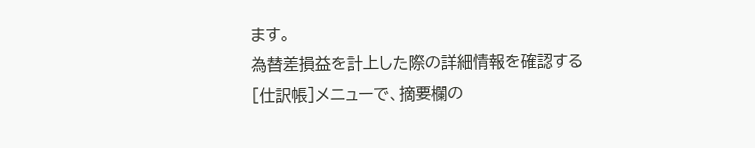ます。
為替差損益を計上した際の詳細情報を確認する
[仕訳帳]メニューで、摘要欄の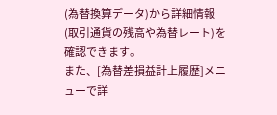(為替換算データ)から詳細情報(取引通貨の残高や為替レート)を確認できます。
また、[為替差損益計上履歴]メニューで詳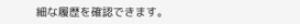細な履歴を確認できます。